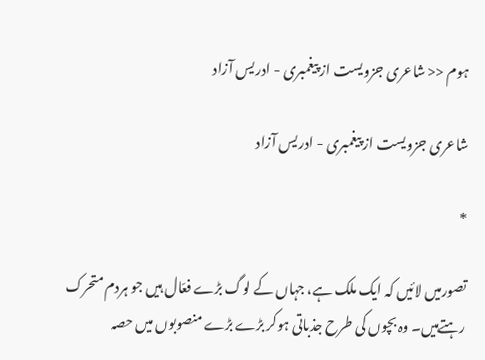ہوم << شاعری جزویست از پیغمبری - ادریس آزاد

شاعری جزویست از پیغمبری - ادریس آزاد

*

تصورمیں لائیں کہ ایک ملک ہے، جہاں کے لوگ بڑے فعّال ہیں جو ہردم متحرک رہتےہیں۔ وہ بچوں کی طرح جذباتی ہوکر بڑے بڑے منصوبوں میں حصہ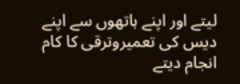لیتے اور اپنے ہاتھوں سے اپنے دیس کی تعمیروترقی کا کام انجام دیتے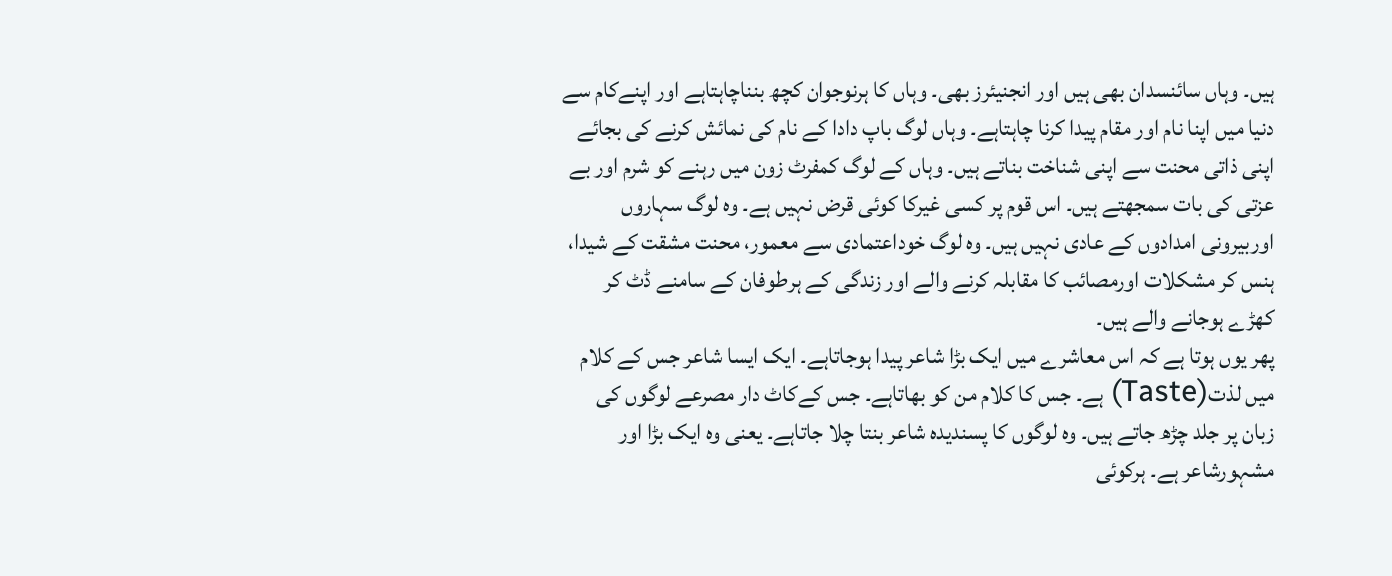ہیں۔ وہاں سائنسدان بھی ہیں اور انجنیئرز بھی۔ وہاں کا ہرنوجوان کچھ بنناچاہتاہے اور اپنےکام سے دنیا میں اپنا نام اور مقام پیدا کرنا چاہتاہے۔ وہاں لوگ باپ دادا کے نام کی نمائش کرنے کی بجائے اپنی ذاتی محنت سے اپنی شناخت بناتے ہیں۔ وہاں کے لوگ کمفرٹ زون میں رہنے کو شرم اور بے عزتی کی بات سمجھتے ہیں۔ اس قوم پر کسی غیرکا کوئی قرض نہیں ہے۔ وہ لوگ سہاروں اوربیرونی امدادوں کے عادی نہیں ہیں۔ وہ لوگ خوداعتمادی سے معمور، محنت مشقت کے شیدا، ہنس کر مشکلات اورمصائب کا مقابلہ کرنے والے اور زندگی کے ہرطوفان کے سامنے ڈٹ کر کھڑے ہوجانے والے ہیں۔
پھر یوں ہوتا ہے کہ اس معاشرے میں ایک بڑا شاعر پیدا ہوجاتاہے۔ ایک ایسا شاعر جس کے کلام میں لذت(Taste) ہے۔ جس کا کلام من کو بھاتاہے۔ جس کےکاٹ دار مصرعے لوگوں کی زبان پر جلد چڑھ جاتے ہیں۔ وہ لوگوں کا پسندیدہ شاعر بنتا چلا جاتاہے۔ یعنی وہ ایک بڑا اور مشہورشاعر ہے۔ ہرکوئی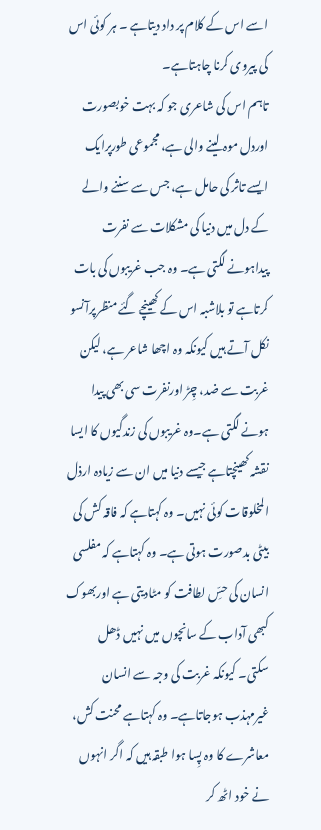اسے اس کے کلام پر داد دیتاہے ۔ ہر کوئی اس کی پیروی کرنا چاہتاہے۔
تاہم اس کی شاعری جو کہ بہت خوبصورت اوردل موہ لینے والی ہے، مجموعی طورپرایک ایسے تاثر کی حامل ہے، جس سے سننے والے کے دل میں دنیا کی مشکلات سے نفرت پیداہونے لگتی ہے۔ وہ جب غریبوں کی بات کرتاہے تو بلاشبہ اس کے کھینچے گئے منظرپرآنسو نکل آتے ہیں کیونکہ وہ اچھا شاعر ہے، لیکن غربت سے ضد، چِڑ اورنفرت سی بھی پیدا ہونے لگتی ہے۔وہ غریبوں کی زندگیوں کا ایسا نقشہ کھینچتاہے جیسے دنیا میں ان سے زیادہ ارذل المخلوقات کوئی نہیں۔ وہ کہتاہے کہ فاقہ کش کی بیٹی بدصورت ہوتی ہے۔ وہ کہتاہے کہ مفلسی انسان کی حسِّ لطافت کو مٹادیتی ہے اوربھوک کبھی آداب کے سانچوں میں نہیں ڈھل سکتی۔ کیونکہ غربت کی وجہ سے انسان غیرمہذب ہوجاتاہے۔ وہ کہتاہے محنت کش، معاشرے کا وہ پِسا ہوا طبقہ ہیں کہ اگر انہوں نے خود اٹھ کر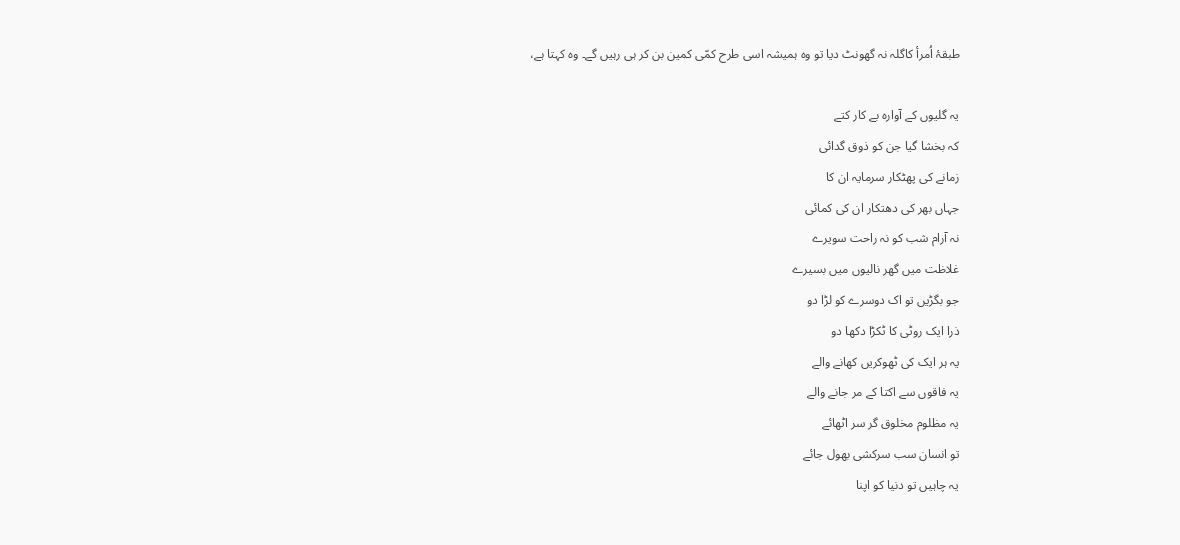طبقۂ اُمرأ کاگلہ نہ گھونٹ دیا تو وہ ہمیشہ اسی طرح کمّی کمین بن کر ہی رہیں گے۔ وہ کہتا ہے،

یہ گلیوں کے آوارہ بے کار کتے
کہ بخشا گیا جن کو ذوق گدائی
زمانے کی پھٹکار سرمایہ ان کا
جہاں بھر کی دھتکار ان کی کمائی
نہ آرام شب کو نہ راحت سویرے
غلاظت میں گھر نالیوں میں بسیرے
جو بگڑیں تو اک دوسرے کو لڑا دو
ذرا ایک روٹی کا ٹکڑا دکھا دو
یہ ہر ایک کی ٹھوکریں کھانے والے
یہ فاقوں سے اکتا کے مر جانے والے
یہ مظلوم مخلوق گر سر اٹھائے
تو انسان سب سرکشی بھول جائے
یہ چاہیں تو دنیا کو اپنا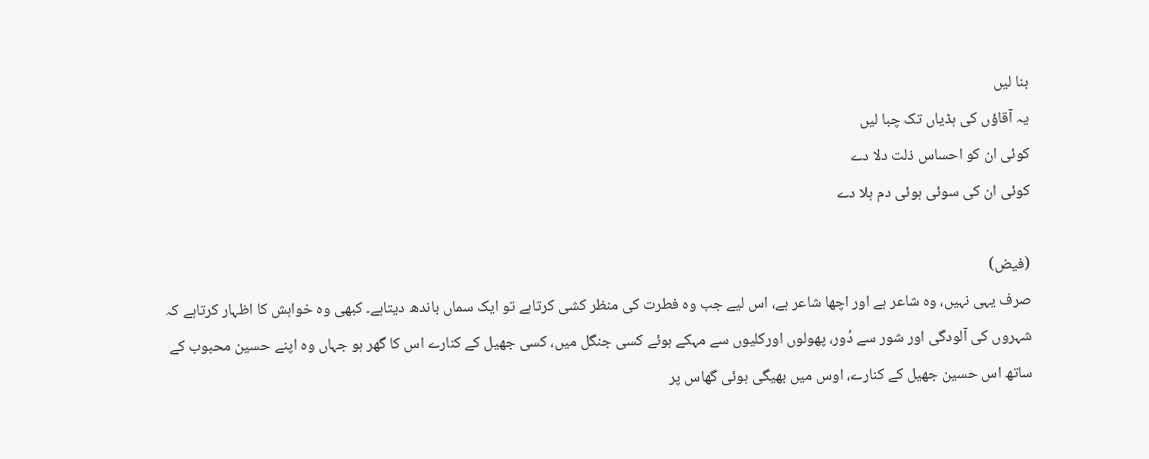بنا لیں
یہ آقاؤں کی ہڈیاں تک چبا لیں
کوئی ان کو احساس ذلت دلا دے
کوئی ان کی سوئی ہوئی دم ہلا دے

(فیض)
صرف یہی نہیں، وہ شاعر ہے اور اچھا شاعر ہے، اس لیے جب وہ فطرت کی منظر کشی کرتاہے تو ایک سماں باندھ دیتاہے۔ کبھی وہ خواہش کا اظہار کرتاہے کہ شہروں کی آلودگی اور شور سے دُور، پھولوں اورکلیوں سے مہکے ہوئے کسی جنگل میں، کسی جھیل کے کنارے اس کا گھر ہو جہاں وہ اپنے حسین محبوب کے ساتھ اس حسین جھیل کے کنارے، اوس میں بھیگی ہوئی گھاس پر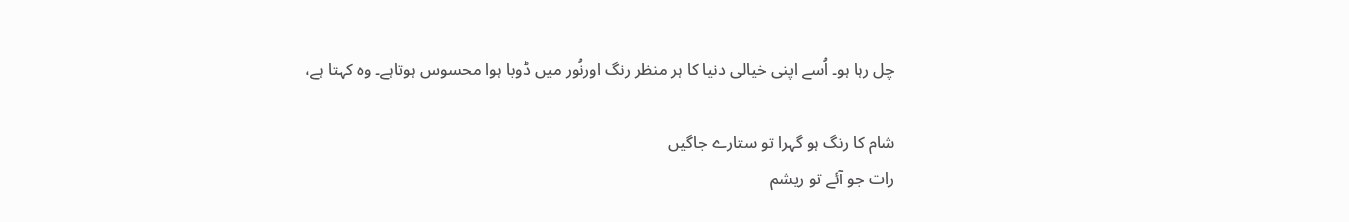چل رہا ہو۔ اُسے اپنی خیالی دنیا کا ہر منظر رنگ اورنُور میں ڈوبا ہوا محسوس ہوتاہے۔ وہ کہتا ہے،

شام کا رنگ ہو گہرا تو ستارے جاگیں
رات جو آئے تو ریشم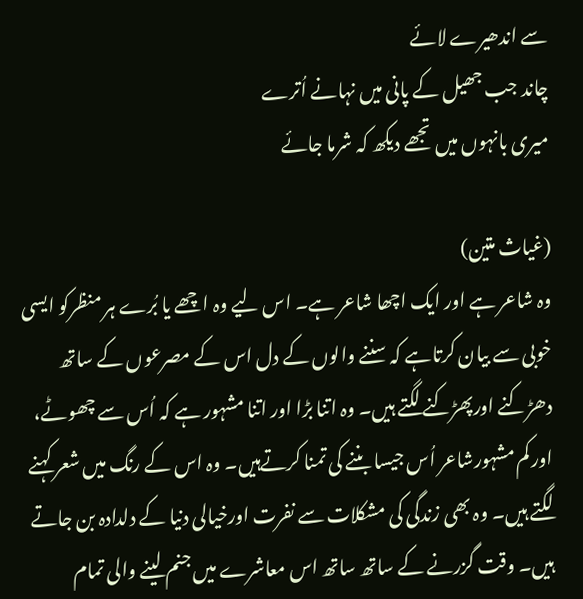سے اندھیرے لائے
چاند جب جھیل کے پانی میں نہانے اُترے
میری بانہوں میں تجھے دیکھ کہ شرما جائے

(غیاث متین)
وہ شاعر ہے اور ایک اچھا شاعر ہے۔ اس لیے وہ اچھے یا بُرے ہر منظرکو ایسی خوبی سے بیان کرتاہے کہ سننے والوں کے دل اس کے مصرعوں کے ساتھ دھڑکنے اورپھڑکنے لگتے ہیں۔ وہ اتنا بڑا اور اتنا مشہور ہے کہ اُس سے چھوٹے، اور کم مشہورشاعر اُس جیسا بننے کی تمنا کرتےہیں۔ وہ اس کے رنگ میں شعر کہنے لگتے ہیں۔ وہ بھی زندگی کی مشکلات سے نفرت اورخیالی دنیا کے دلدادہ بن جاتے ہیں۔ وقت گزرنے کے ساتھ ساتھ اس معاشرے میں جنم لینے والی تمام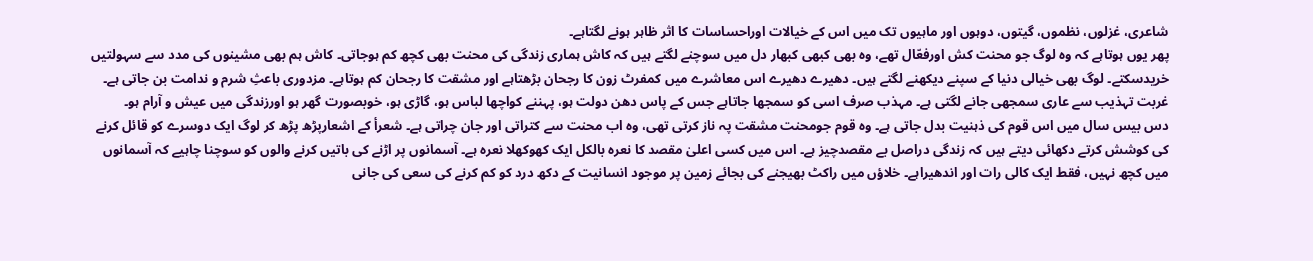شاعری، غزلوں، نظموں، گیتوں، دوہوں اور ماہیوں تک میں اس کے خیالات اوراحساسات کا اثر ظاہر ہونے لگتاہے۔
پھر یوں ہوتاہے کہ وہ لوگ جو محنت کش اورفعّال تھے، وہ بھی کبھی کبھار دل میں سوچنے لگتے ہیں کہ کاش ہماری زندگی کی محنت بھی کچھ کم ہوجاتی۔ کاش ہم بھی مشینوں کی مدد سے سہولتیں خریدسکتے۔ لوگ بھی خیالی دنیا کے سپنے دیکھنے لگتے ہیں۔ دھیرے دھیرے اس معاشرے میں کمفرٹ زون کا رجحان بڑھتاہے اور مشقت کا رجحان کم ہوتاہے۔ مزدوری باعثِ شرم و ندامت بن جاتی ہے۔ غربت تہذیب سے عاری سمجھی جانے لگتی ہے۔ مہذب صرف اسی کو سمجھا جاتاہے جس کے پاس دھن دولت ہو، پہننے کواچھا لباس ہو، گاڑی ہو، خوبصورت گھر ہو اورزندگی میں عیش و آرام ہو۔
دس بیس سال میں اس قوم کی ذہنیت بدل جاتی ہے۔ وہ قوم جومحنت مشقت پہ ناز کرتی تھی، وہ اب محنت سے کتراتی اور جان چراتی ہے۔ شعرأ کے اشعارپڑھ پڑھ کر لوگ ایک دوسرے کو قائل کرنے کی کوشش کرتے دکھائی دیتے ہیں کہ زندگی دراصل بے مقصدچیز ہے۔ اس میں کسی اعلیٰ مقصد کا نعرہ بالکل ایک کھوکھلا نعرہ ہے۔ آسمانوں پر اڑنے کی باتیں کرنے والوں کو سوچنا چاہیے کہ آسمانوں میں کچھ نہیں، فقط ایک کالی رات اور اندھیراہے۔ خلاؤں میں راکٹ بھیجنے کی بجائے زمین پر موجود انسانیت کے دکھ درد کو کم کرنے کی سعی کی جانی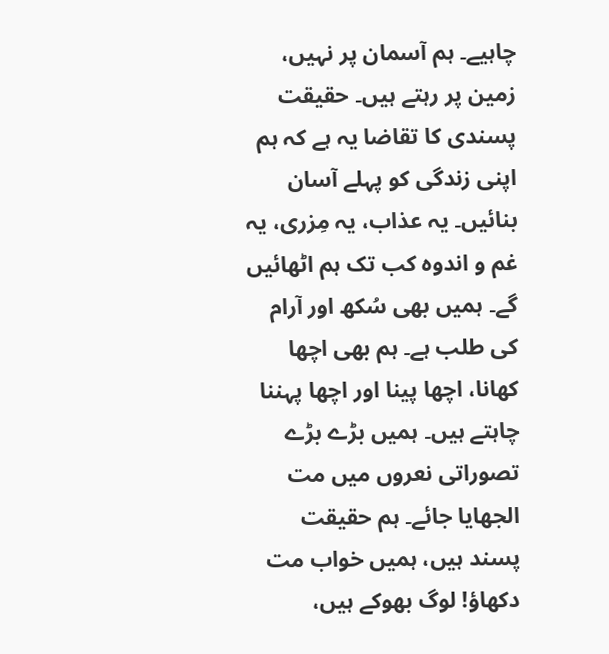چاہیے۔ ہم آسمان پر نہیں، زمین پر رہتے ہیں۔ حقیقت پسندی کا تقاضا یہ ہے کہ ہم اپنی زندگی کو پہلے آسان بنائیں۔ یہ عذاب، یہ مِزری، یہ غم و اندوہ کب تک ہم اٹھائیں گے۔ ہمیں بھی سُکھ اور آرام کی طلب ہے۔ ہم بھی اچھا کھانا، اچھا پینا اور اچھا پہننا چاہتے ہیں۔ ہمیں بڑے بڑے تصوراتی نعروں میں مت الجھایا جائے۔ ہم حقیقت پسند ہیں، ہمیں خواب مت دکھاؤ! لوگ بھوکے ہیں،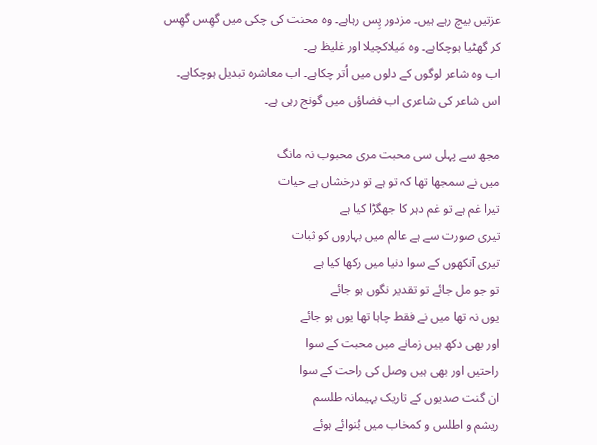عزتیں بیچ رہے ہیں۔ مزدور پِس رہاہے۔ وہ محنت کی چکی میں گھِس گھِس کر گھٹیا ہوچکاہے۔ وہ مَیلاکچیلا اور غلیظ ہے۔
اب وہ شاعر لوگوں کے دلوں میں اُتر چکاہے۔ اب معاشرہ تبدیل ہوچکاہے۔ اس شاعر کی شاعری اب فضاؤں میں گونج رہی ہے۔

مجھ سے پہلی سی محبت مری محبوب نہ مانگ
میں نے سمجھا تھا کہ تو ہے تو درخشاں ہے حیات
تیرا غم ہے تو غم دہر کا جھگڑا کیا ہے
تیری صورت سے ہے عالم میں بہاروں کو ثبات
تیری آنکھوں کے سوا دنیا میں رکھا کیا ہے
تو جو مل جائے تو تقدیر نگوں ہو جائے
یوں نہ تھا میں نے فقط چاہا تھا یوں ہو جائے
اور بھی دکھ ہیں زمانے میں محبت کے سوا
راحتیں اور بھی ہیں وصل کی راحت کے سوا
ان گنت صدیوں کے تاریک بہیمانہ طلسم
ریشم و اطلس و کمخاب میں بُنوائے ہوئے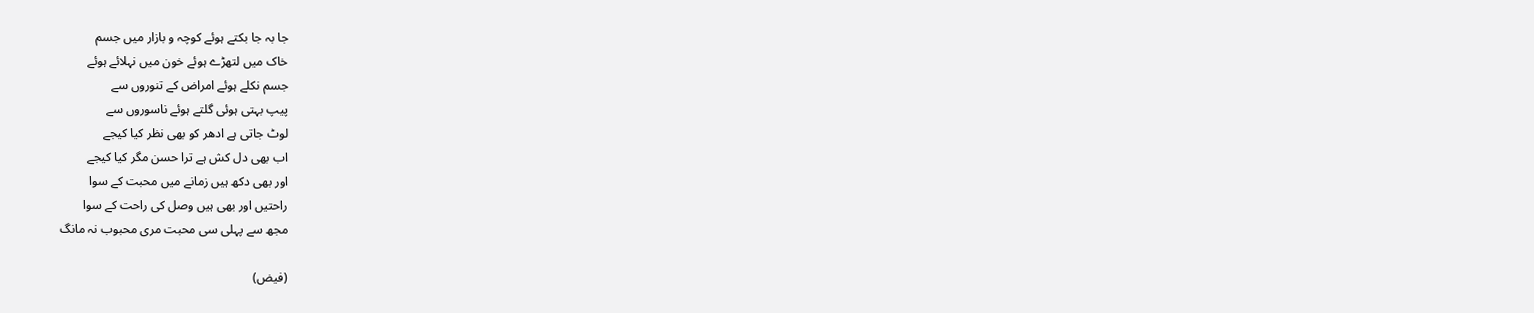جا بہ جا بکتے ہوئے کوچہ و بازار میں جسم
خاک میں لتھڑے ہوئے خون میں نہلائے ہوئے
جسم نکلے ہوئے امراض کے تنوروں سے
پیپ بہتی ہوئی گلتے ہوئے ناسوروں سے
لوٹ جاتی ہے ادھر کو بھی نظر کیا کیجے
اب بھی دل کش ہے ترا حسن مگر کیا کیجے
اور بھی دکھ ہیں زمانے میں محبت کے سوا
راحتیں اور بھی ہیں وصل کی راحت کے سوا
مجھ سے پہلی سی محبت مری محبوب نہ مانگ

(فیض)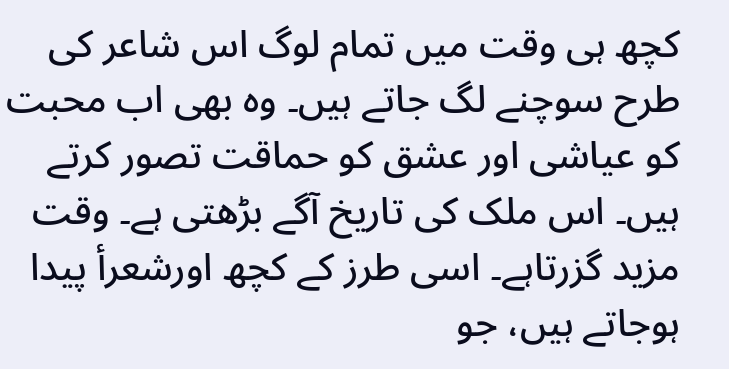کچھ ہی وقت میں تمام لوگ اس شاعر کی طرح سوچنے لگ جاتے ہیں۔ وہ بھی اب محبت کو عیاشی اور عشق کو حماقت تصور کرتے ہیں۔ اس ملک کی تاریخ آگے بڑھتی ہے۔ وقت مزید گزرتاہے۔ اسی طرز کے کچھ اورشعرأ پیدا ہوجاتے ہیں، جو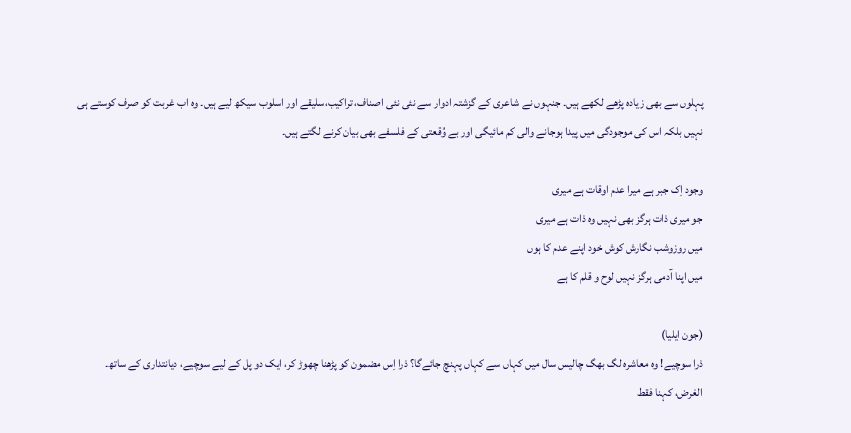پہلوں سے بھی زیادہ پڑھے لکھے ہیں۔ جنہوں نے شاعری کے گزشتہ ادوار سے نئی نئی اصناف، تراکیب،سلیقے اور اسلوب سیکھ لیے ہیں۔ وہ اب غربت کو صرف کوستے ہی نہیں بلکہ اس کی موجودگی میں پیدا ہوجانے والی کم مائیگی اور بے وُقعتی کے فلسفے بھی بیان کرنے لگتے ہیں۔

وجود اِک جبر ہے میرا عدم اوقات ہے میری
جو میری ذات ہرگز بھی نہیں وہ ذات ہے میری
میں روزوشب نگارش کوش خود اپنے عدم کا ہوں
میں اپنا آدمی ہرگز نہیں لوح و قلم کا ہے

(جون ایلیا)
ذرا سوچیے! وہ معاشرہ لگ بھگ چالیس سال میں کہاں سے کہاں پہنچ جائےگا؟ ذرا اِس مضمون کو پڑھنا چھوڑ کر، ایک دو پل کے لیے سوچیے، دیانتداری کے ساتھ۔
الغرض، کہنا فقط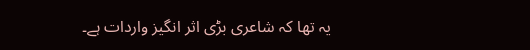یہ تھا کہ شاعری بڑی اثر انگیز واردات ہے۔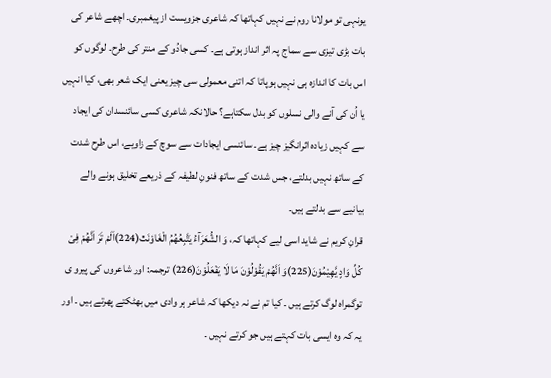یونہی تو مولانا روم نے نہیں کہاتھا کہ شاعری جزویست از پیغمبری۔ اچھے شاعر کی بات بڑی تیزی سے سماج پہ اثر انداز ہوتی ہے۔ کسی جادُو کے منتر کی طرح۔ لوگوں کو اس بات کا اندازہ ہی نہیں ہوپاتا کہ اتنی معمولی سی چیز یعنی ایک شعر بھی، کیا انہیں یا اُن کی آنے والی نسلوں کو بدل سکتاہے؟ حالانکہ شاعری کسی سائنسدان کی ایجاد سے کہیں زیادہ اثرانگیز چیز ہے۔ سائنسی ایجادات سے سوچ کے زاویے، اس طرح شدت کے ساتھ نہیں بدلتے، جس شدت کے ساتھ فنونِ لطیفہ کے ذریعے تخلیق ہونے والے بیانیے سے بدلتے ہیں۔
قرانِ کریم نے شاید اسی لیے کہاتھا کہ، وَ الشُّعَرَآءُ یَتَّبِعُهُمُ الْغَاوٗنَٿ(224)اَلَمْ تَرَ اَنَّهُمْ فِیْ كُلِّ وَادٍ یَّهِیْمُوْنَ(225)وَ اَنَّهُمْ یَقُوْلُوْنَ مَا لَا یَفْعَلُوْنَ(226) ترجمہ: اور شاعروں کی پیرو ی توگمراہ لوگ کرتے ہیں ۔ کیا تم نے نہ دیکھا کہ شاعر ہر وادی میں بھٹکتے پھرتے ہیں ۔ اور یہ کہ وہ ایسی بات کہتے ہیں جو کرتے نہیں ۔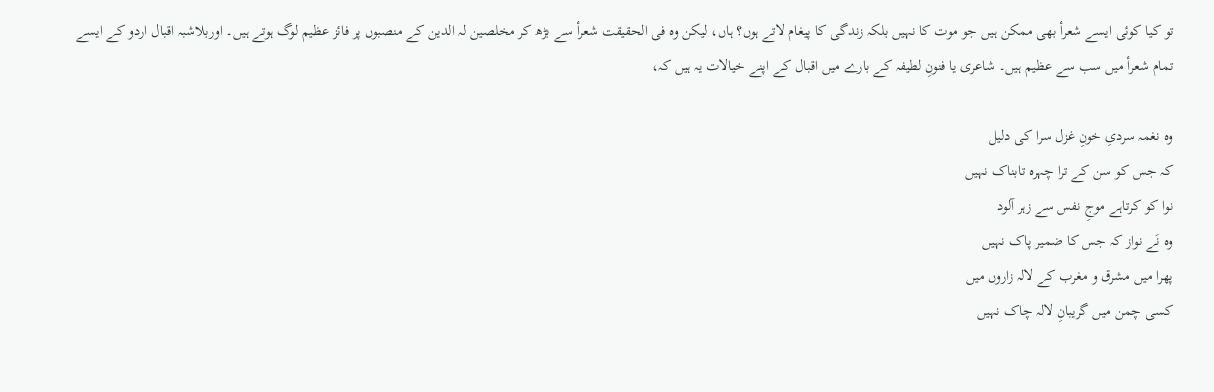تو کیا کوئی ایسے شعرأ بھی ممکن ہیں جو موت کا نہیں بلکہ زندگی کا پیغام لاتے ہوں؟ ہاں، لیکن وہ فی الحقیقت شعرأ سے بڑھ کر مخلصین لہ الدین کے منصبوں پر فائز عظیم لوگ ہوتے ہیں۔ اوربلاشبہ اقبال اردو کے ایسے تمام شعرأ میں سب سے عظیم ہیں۔ شاعری یا فنونِ لطیفہ کے بارے میں اقبال کے اپنے خیالات یہ ہیں کہ،

وہ نغمہ سردیِ خونِ غزل سرا کی دلیل
کہ جس کو سن کے ترا چہرہ تابناک نہیں
نوا کو کرتاہے موجِ نفس سے زہر آلود
وہ نَے نواز کہ جس کا ضمیر پاک نہیں
پھرا میں مشرق و مغرب کے لالہ زاروں میں
کسی چمن میں گریبانِ لالہ چاک نہیں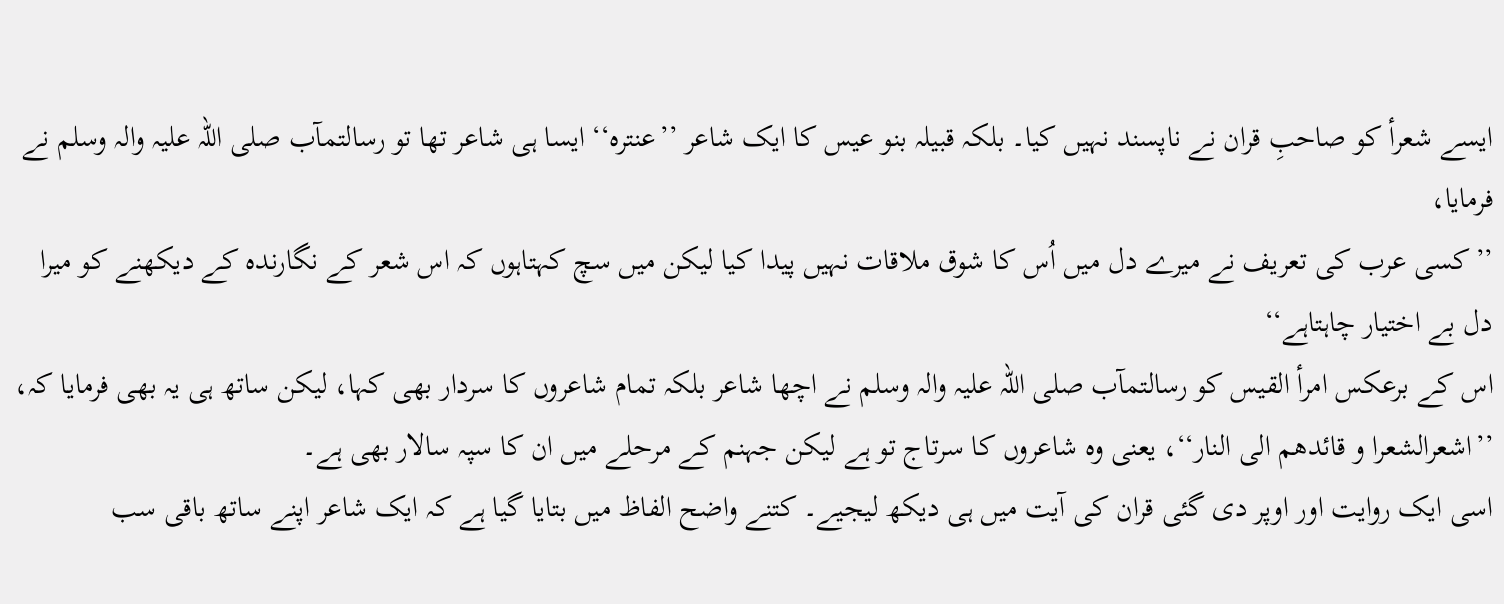ایسے شعرأ کو صاحبِ قران نے ناپسند نہیں کیا۔ بلکہ قبیلہ بنو عیس کا ایک شاعر ’’عنترہ‘‘ ایسا ہی شاعر تھا تو رسالتمآب صلی اللہ علیہ والہ وسلم نے فرمایا،
’’کسی عرب کی تعریف نے میرے دل میں اُس کا شوق ملاقات نہیں پیدا کیا لیکن میں سچ کہتاہوں کہ اس شعر کے نگارندہ کے دیکھنے کو میرا دل بے اختیار چاہتاہے‘‘
اس کے برعکس امرأ القیس کو رسالتمآب صلی اللہ علیہ والہ وسلم نے اچھا شاعر بلکہ تمام شاعروں کا سردار بھی کہا، لیکن ساتھ ہی یہ بھی فرمایا کہ،
’’اشعرالشعرا و قائدھم الی النار‘‘، یعنی وہ شاعروں کا سرتاج تو ہے لیکن جہنم کے مرحلے میں ان کا سپہ سالار بھی ہے۔
اسی ایک روایت اور اوپر دی گئی قران کی آیت میں ہی دیکھ لیجیے۔ کتنے واضح الفاظ میں بتایا گیا ہے کہ ایک شاعر اپنے ساتھ باقی سب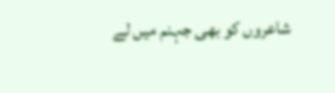شاعروں کو بھی جہنم میں لے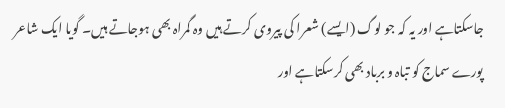جاسکتاہے اور یہ کہ جو لوگ (ایسے) شعرا کی پیروی کرتے ہیں وہ گمراہ بھی ہوجاتے ہیں۔ گویا ایک شاعر پورے سماج کو تباہ و برباد بھی کرسکتاہے اور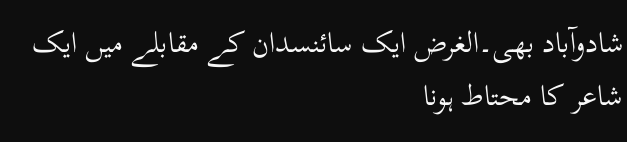شادوآباد بھی۔الغرض ایک سائنسدان کے مقابلے میں ایک شاعر کا محتاط ہونا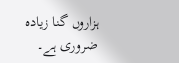ہزاروں گنا زیادہ ضروری ہے۔